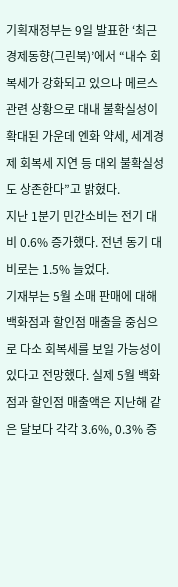기획재정부는 9일 발표한 ‘최근 경제동향(그린북)’에서 “내수 회복세가 강화되고 있으나 메르스 관련 상황으로 대내 불확실성이 확대된 가운데 엔화 약세, 세계경제 회복세 지연 등 대외 불확실성도 상존한다”고 밝혔다.
지난 1분기 민간소비는 전기 대비 0.6% 증가했다. 전년 동기 대비로는 1.5% 늘었다.
기재부는 5월 소매 판매에 대해 백화점과 할인점 매출을 중심으로 다소 회복세를 보일 가능성이 있다고 전망했다. 실제 5월 백화점과 할인점 매출액은 지난해 같은 달보다 각각 3.6%, 0.3% 증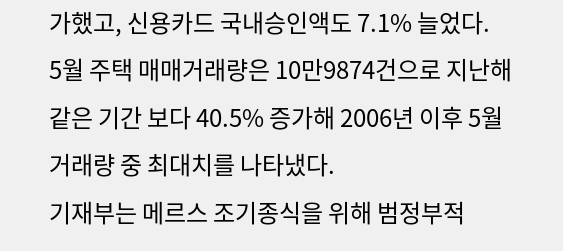가했고, 신용카드 국내승인액도 7.1% 늘었다.
5월 주택 매매거래량은 10만9874건으로 지난해 같은 기간 보다 40.5% 증가해 2006년 이후 5월 거래량 중 최대치를 나타냈다.
기재부는 메르스 조기종식을 위해 범정부적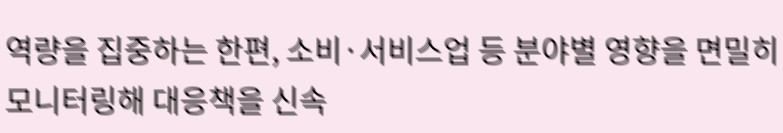역량을 집중하는 한편, 소비·서비스업 등 분야별 영향을 면밀히 모니터링해 대응책을 신속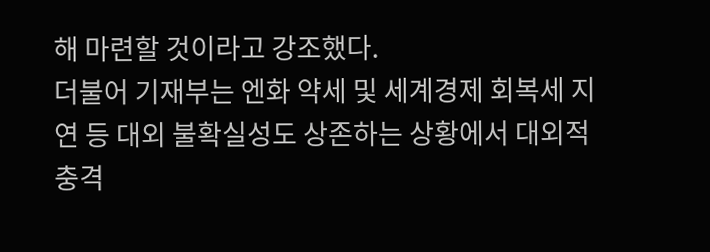해 마련할 것이라고 강조했다.
더불어 기재부는 엔화 약세 및 세계경제 회복세 지연 등 대외 불확실성도 상존하는 상황에서 대외적 충격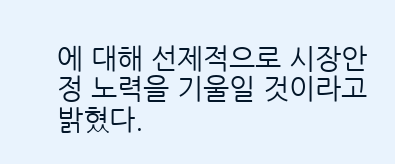에 대해 선제적으로 시장안정 노력을 기울일 것이라고 밝혔다.